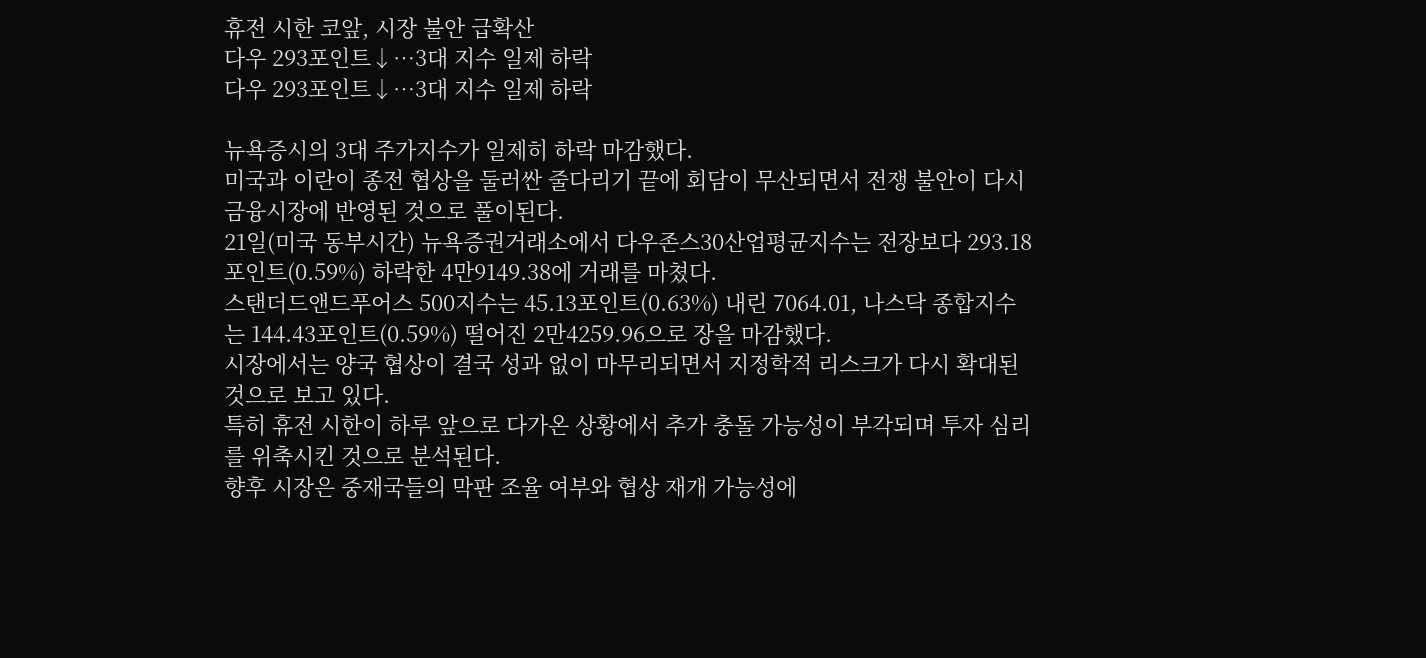휴전 시한 코앞, 시장 불안 급확산
다우 293포인트↓…3대 지수 일제 하락
다우 293포인트↓…3대 지수 일제 하락

뉴욕증시의 3대 주가지수가 일제히 하락 마감했다.
미국과 이란이 종전 협상을 둘러싼 줄다리기 끝에 회담이 무산되면서 전쟁 불안이 다시 금융시장에 반영된 것으로 풀이된다.
21일(미국 동부시간) 뉴욕증권거래소에서 다우존스30산업평균지수는 전장보다 293.18포인트(0.59%) 하락한 4만9149.38에 거래를 마쳤다.
스탠더드앤드푸어스 500지수는 45.13포인트(0.63%) 내린 7064.01, 나스닥 종합지수는 144.43포인트(0.59%) 떨어진 2만4259.96으로 장을 마감했다.
시장에서는 양국 협상이 결국 성과 없이 마무리되면서 지정학적 리스크가 다시 확대된 것으로 보고 있다.
특히 휴전 시한이 하루 앞으로 다가온 상황에서 추가 충돌 가능성이 부각되며 투자 심리를 위축시킨 것으로 분석된다.
향후 시장은 중재국들의 막판 조율 여부와 협상 재개 가능성에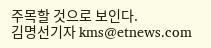주목할 것으로 보인다.
김명선기자 kms@etnews.com